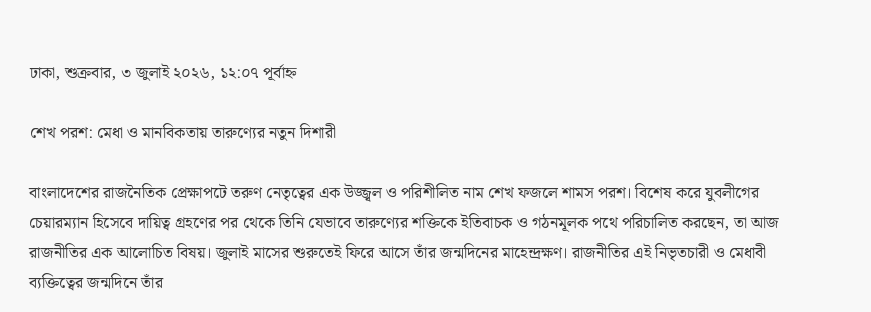ঢাকা, শুক্রবার, ৩ জুলাই ২০২৬, ১২:০৭ পূর্বাহ্ন

শেখ পরশ: মেধা ও মানবিকতায় তারুণ্যের নতুন দিশারী

বাংলাদেশের রাজনৈতিক প্রেক্ষাপটে তরুণ নেতৃত্বের এক উজ্জ্বল ও পরিশীলিত নাম শেখ ফজলে শামস পরশ। বিশেষ করে যুবলীগের চেয়ারম্যান হিসেবে দায়িত্ব গ্রহণের পর থেকে তিনি যেভাবে তারুণ্যের শক্তিকে ইতিবাচক ও গঠনমূলক পথে পরিচালিত করছেন, তা আজ রাজনীতির এক আলোচিত বিষয়। জুলাই মাসের শুরুতেই ফিরে আসে তাঁর জন্মদিনের মাহেন্দ্রক্ষণ। রাজনীতির এই নিভৃতচারী ও মেধাবী ব্যক্তিত্বের জন্মদিনে তাঁর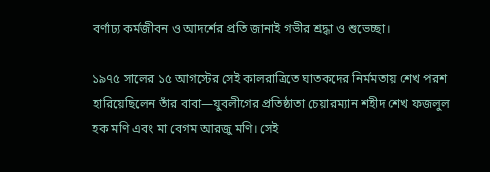বর্ণাঢ্য কর্মজীবন ও আদর্শের প্রতি জানাই গভীর শ্রদ্ধা ও শুভেচ্ছা।

১৯৭৫ সালের ১৫ আগস্টের সেই কালরাত্রিতে ঘাতকদের নির্মমতায় শেখ পরশ হারিয়েছিলেন তাঁর বাবা—যুবলীগের প্রতিষ্ঠাতা চেয়ারম্যান শহীদ শেখ ফজলুল হক মণি এবং মা বেগম আরজু মণি। সেই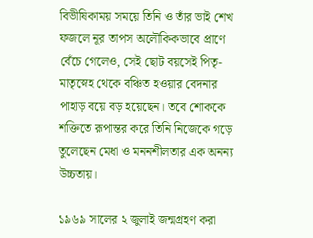বিভীষিকাময় সময়ে তিনি ও তাঁর ভাই শেখ ফজলে নূর তাপস অলৌকিকভাবে প্রাণে বেঁচে গেলেও, সেই ছোট বয়সেই পিতৃ-মাতৃস্নেহ থেকে বঞ্চিত হওয়ার বেদনার পাহাড় বয়ে বড় হয়েছেন। তবে শোককে শক্তিতে রূপান্তর করে তিনি নিজেকে গড়ে তুলেছেন মেধা ও মননশীলতার এক অনন্য উচ্চতায়।

১৯৬৯ সালের ২ জুলাই জন্মগ্রহণ করা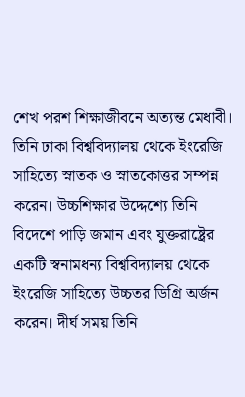শেখ পরশ শিক্ষাজীবনে অত্যন্ত মেধাবী। তিনি ঢাকা বিশ্ববিদ্যালয় থেকে ইংরেজি সাহিত্যে স্নাতক ও স্নাতকোত্তর সম্পন্ন করেন। উচ্চশিক্ষার উদ্দেশ্যে তিনি বিদেশে পাড়ি জমান এবং যুক্তরাষ্ট্রের একটি স্বনামধন্য বিশ্ববিদ্যালয় থেকে ইংরেজি সাহিত্যে উচ্চতর ডিগ্রি অর্জন করেন। দীর্ঘ সময় তিনি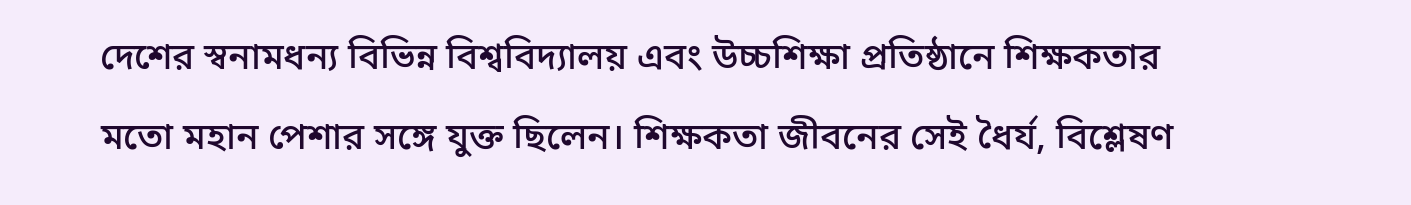দেশের স্বনামধন্য বিভিন্ন বিশ্ববিদ্যালয় এবং উচ্চশিক্ষা প্রতিষ্ঠানে শিক্ষকতার মতো মহান পেশার সঙ্গে যুক্ত ছিলেন। শিক্ষকতা জীবনের সেই ধৈর্য, বিশ্লেষণ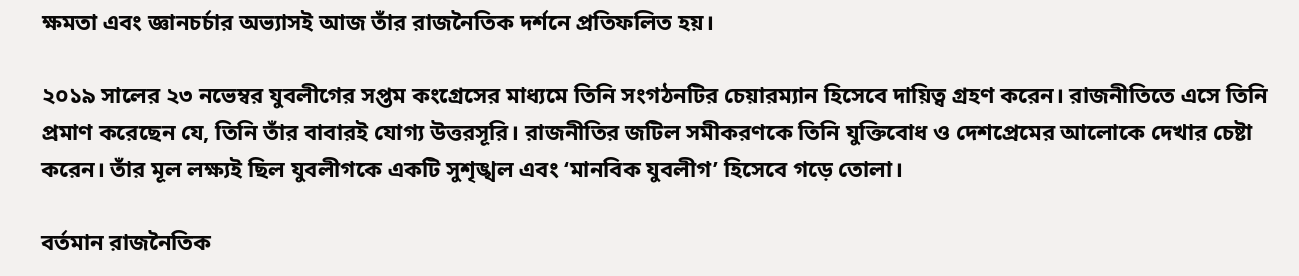ক্ষমতা এবং জ্ঞানচর্চার অভ্যাসই আজ তাঁর রাজনৈতিক দর্শনে প্রতিফলিত হয়।

২০১৯ সালের ২৩ নভেম্বর যুবলীগের সপ্তম কংগ্রেসের মাধ্যমে তিনি সংগঠনটির চেয়ারম্যান হিসেবে দায়িত্ব গ্রহণ করেন। রাজনীতিতে এসে তিনি প্রমাণ করেছেন যে, তিনি তাঁর বাবারই যোগ্য উত্তরসূরি। রাজনীতির জটিল সমীকরণকে তিনি যুক্তিবোধ ও দেশপ্রেমের আলোকে দেখার চেষ্টা করেন। তাঁর মূল লক্ষ্যই ছিল যুবলীগকে একটি সুশৃঙ্খল এবং ‘মানবিক যুবলীগ’ হিসেবে গড়ে তোলা।

বর্তমান রাজনৈতিক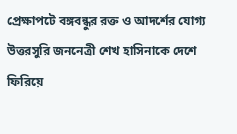প্রেক্ষাপটে বঙ্গবন্ধুর রক্ত ও আদর্শের যোগ্য উত্তরসুরি জননেত্রী শেখ হাসিনাকে দেশে ফিরিয়ে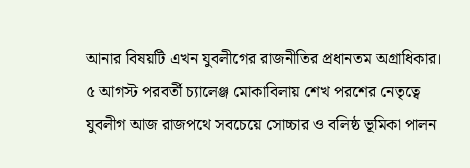আনার বিষয়টি এখন যুবলীগের রাজনীতির প্রধানতম অগ্রাধিকার। ৫ আগস্ট পরবর্তী চ্যালেঞ্জ মোকাবিলায় শেখ পরশের নেতৃত্বে যুবলীগ আজ রাজপথে সবচেয়ে সোচ্চার ও বলিষ্ঠ ভূমিকা পালন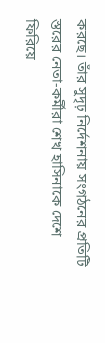করছে। তাঁর সুদৃঢ় নির্দেশনায় সংগঠনের প্রতিটি স্তরের নেতা-কর্মীরা শেখ হাসিনাকে দেশে ফিরিয়ে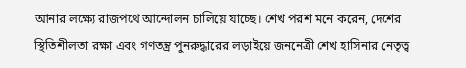আনার লক্ষ্যে রাজপথে আন্দোলন চালিয়ে যাচ্ছে। শেখ পরশ মনে করেন, দেশের স্থিতিশীলতা রক্ষা এবং গণতন্ত্র পুনরুদ্ধারের লড়াইয়ে জননেত্রী শেখ হাসিনার নেতৃত্ব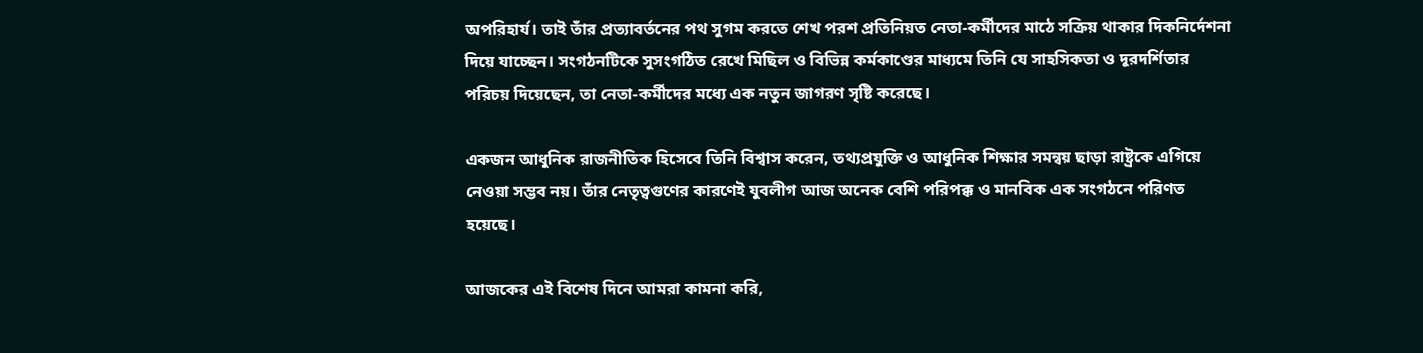অপরিহার্য। তাই তাঁর প্রত্যাবর্তনের পথ সুগম করতে শেখ পরশ প্রতিনিয়ত নেতা-কর্মীদের মাঠে সক্রিয় থাকার দিকনির্দেশনা দিয়ে যাচ্ছেন। সংগঠনটিকে সুসংগঠিত রেখে মিছিল ও বিভিন্ন কর্মকাণ্ডের মাধ্যমে তিনি যে সাহসিকতা ও দূরদর্শিতার পরিচয় দিয়েছেন, তা নেতা-কর্মীদের মধ্যে এক নতুন জাগরণ সৃষ্টি করেছে।

একজন আধুনিক রাজনীতিক হিসেবে তিনি বিশ্বাস করেন, তথ্যপ্রযুক্তি ও আধুনিক শিক্ষার সমন্বয় ছাড়া রাষ্ট্রকে এগিয়ে নেওয়া সম্ভব নয়। তাঁর নেতৃত্বগুণের কারণেই যুবলীগ আজ অনেক বেশি পরিপক্ক ও মানবিক এক সংগঠনে পরিণত হয়েছে।

আজকের এই বিশেষ দিনে আমরা কামনা করি,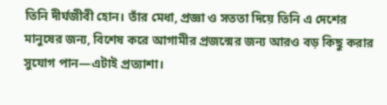তিনি দীর্ঘজীবী হোন। তাঁর মেধা, প্রজ্ঞা ও সততা দিয়ে তিনি এ দেশের মানুষের জন্য, বিশেষ করে আগামীর প্রজন্মের জন্য আরও বড় কিছু করার সুযোগ পান—এটাই প্রত্যাশা।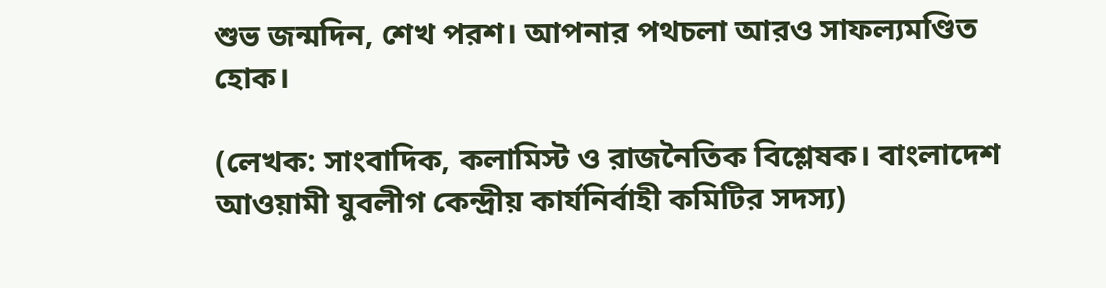শুভ জন্মদিন, শেখ পরশ। আপনার পথচলা আরও সাফল্যমণ্ডিত হোক।

(লেখক: সাংবাদিক, কলামিস্ট ও রাজনৈতিক বিশ্লেষক। বাংলাদেশ আওয়ামী যুবলীগ কেন্দ্রীয় কার্যনির্বাহী কমিটির সদস্য)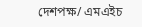দেশপক্ষ/ এমএইচ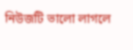নিউজটি ভালো লাগলে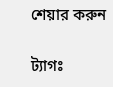শেয়ার করুন

ট্যাগঃ